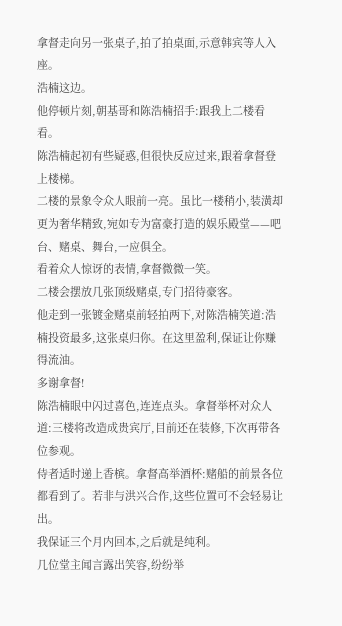拿督走向另一张桌子,拍了拍桌面,示意韩宾等人入座。
浩楠这边。
他停顿片刻,朝基哥和陈浩楠招手:跟我上二楼看看。
陈浩楠起初有些疑惑,但很快反应过来,跟着拿督登上楼梯。
二楼的景象令众人眼前一亮。虽比一楼稍小,装潢却更为奢华精致,宛如专为富豪打造的娱乐殿堂——吧台、赌桌、舞台,一应俱全。
看着众人惊讶的表情,拿督微微一笑。
二楼会摆放几张顶级赌桌,专门招待豪客。
他走到一张镀金赌桌前轻拍两下,对陈浩楠笑道:浩楠投资最多,这张桌归你。在这里盈利,保证让你赚得流油。
多谢拿督!
陈浩楠眼中闪过喜色,连连点头。拿督举杯对众人道:三楼将改造成贵宾厅,目前还在装修,下次再带各位参观。
侍者适时递上香槟。拿督高举酒杯:赌船的前景各位都看到了。若非与洪兴合作,这些位置可不会轻易让出。
我保证三个月内回本,之后就是纯利。
几位堂主闻言露出笑容,纷纷举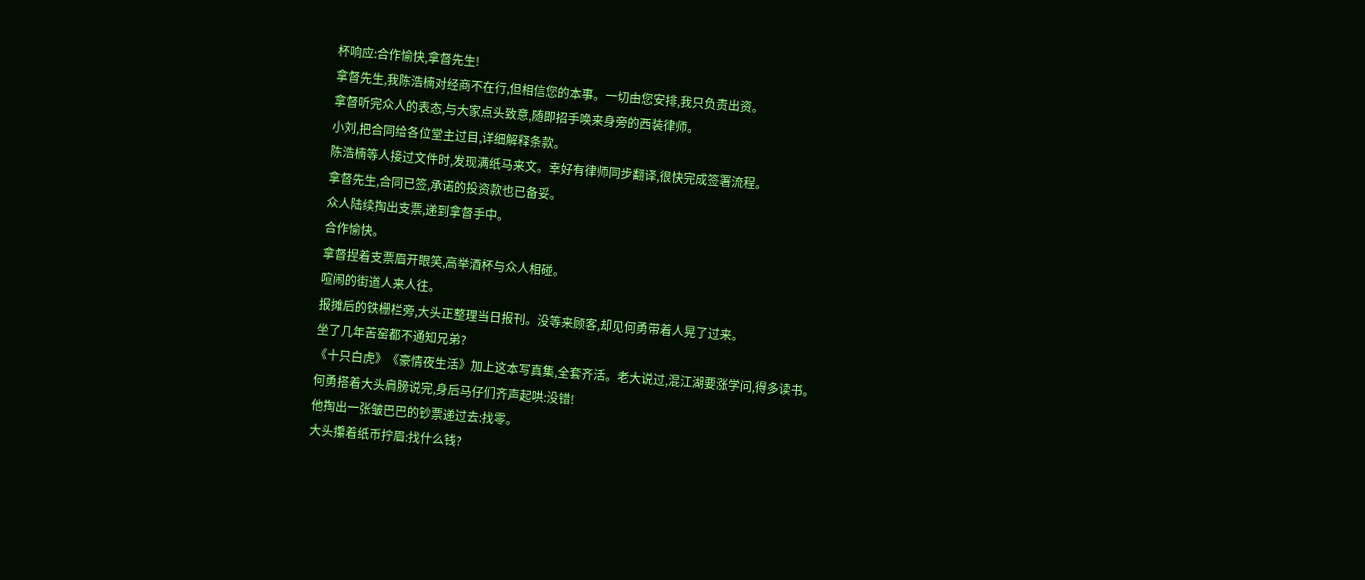杯响应:合作愉快,拿督先生!
拿督先生,我陈浩楠对经商不在行,但相信您的本事。一切由您安排,我只负责出资。
拿督听完众人的表态,与大家点头致意,随即招手唤来身旁的西装律师。
小刘,把合同给各位堂主过目,详细解释条款。
陈浩楠等人接过文件时,发现满纸马来文。幸好有律师同步翻译,很快完成签署流程。
拿督先生,合同已签,承诺的投资款也已备妥。
众人陆续掏出支票,递到拿督手中。
合作愉快。
拿督捏着支票眉开眼笑,高举酒杯与众人相碰。
喧闹的街道人来人往。
报摊后的铁栅栏旁,大头正整理当日报刊。没等来顾客,却见何勇带着人晃了过来。
坐了几年苦窑都不通知兄弟?
《十只白虎》《豪情夜生活》加上这本写真集,全套齐活。老大说过,混江湖要涨学问,得多读书。
何勇搭着大头肩膀说完,身后马仔们齐声起哄:没错!
他掏出一张皱巴巴的钞票递过去:找零。
大头攥着纸币拧眉:找什么钱?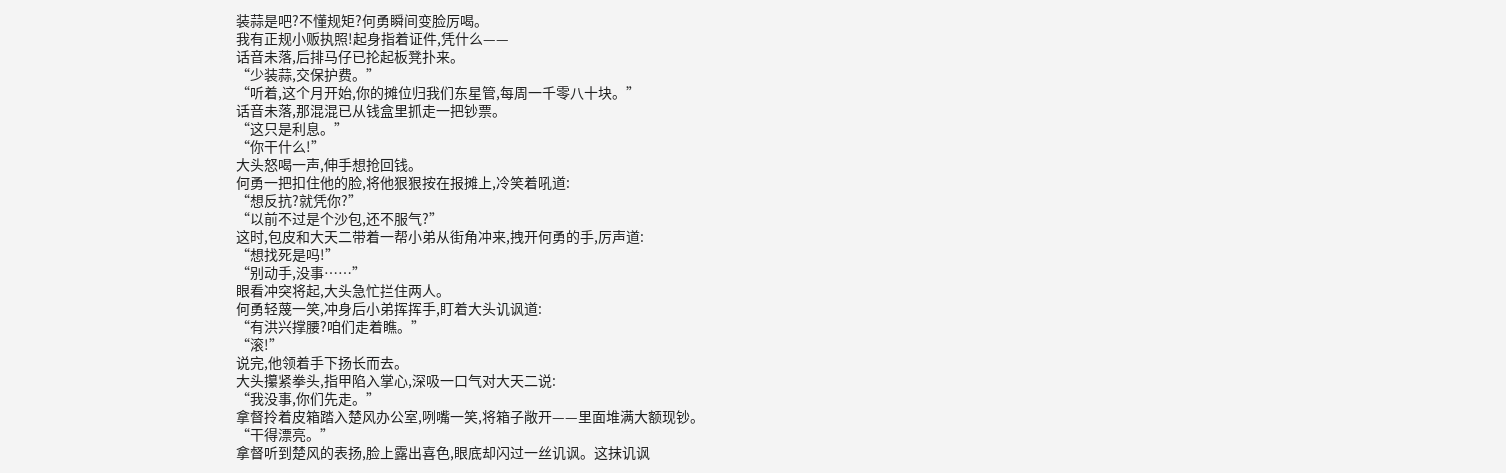装蒜是吧?不懂规矩?何勇瞬间变脸厉喝。
我有正规小贩执照!起身指着证件,凭什么——
话音未落,后排马仔已抡起板凳扑来。
“少装蒜,交保护费。”
“听着,这个月开始,你的摊位归我们东星管,每周一千零八十块。”
话音未落,那混混已从钱盒里抓走一把钞票。
“这只是利息。”
“你干什么!”
大头怒喝一声,伸手想抢回钱。
何勇一把扣住他的脸,将他狠狠按在报摊上,冷笑着吼道:
“想反抗?就凭你?”
“以前不过是个沙包,还不服气?”
这时,包皮和大天二带着一帮小弟从街角冲来,拽开何勇的手,厉声道:
“想找死是吗!”
“别动手,没事……”
眼看冲突将起,大头急忙拦住两人。
何勇轻蔑一笑,冲身后小弟挥挥手,盯着大头讥讽道:
“有洪兴撑腰?咱们走着瞧。”
“滚!”
说完,他领着手下扬长而去。
大头攥紧拳头,指甲陷入掌心,深吸一口气对大天二说:
“我没事,你们先走。”
拿督拎着皮箱踏入楚风办公室,咧嘴一笑,将箱子敞开——里面堆满大额现钞。
“干得漂亮。”
拿督听到楚风的表扬,脸上露出喜色,眼底却闪过一丝讥讽。这抹讥讽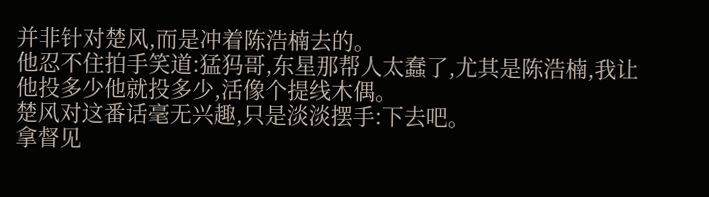并非针对楚风,而是冲着陈浩楠去的。
他忍不住拍手笑道:猛犸哥,东星那帮人太蠢了,尤其是陈浩楠,我让他投多少他就投多少,活像个提线木偶。
楚风对这番话毫无兴趣,只是淡淡摆手:下去吧。
拿督见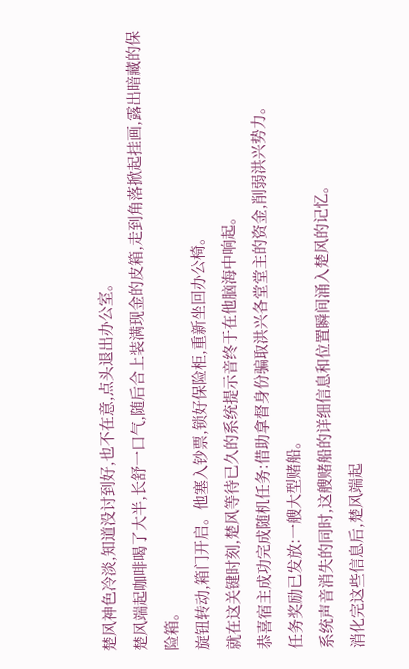楚风神色冷淡,知道没讨到好,也不在意,点头退出办公室。
楚风端起咖啡喝了大半,长舒一口气,随后合上装满现金的皮箱,走到角落掀起挂画,露出暗藏的保险箱。
旋钮转动,箱门开启。他塞入钞票,锁好保险柜,重新坐回办公椅。
就在这关键时刻,楚风等待已久的系统提示音终于在他脑海中响起。
恭喜宿主成功完成随机任务:借助拿督身份骗取洪兴各堂堂主的资金,削弱洪兴势力。
任务奖励已发放:一艘大型赌船。
系统声音消失的同时,这艘赌船的详细信息和位置瞬间涌入楚风的记忆。
消化完这些信息后,楚风端起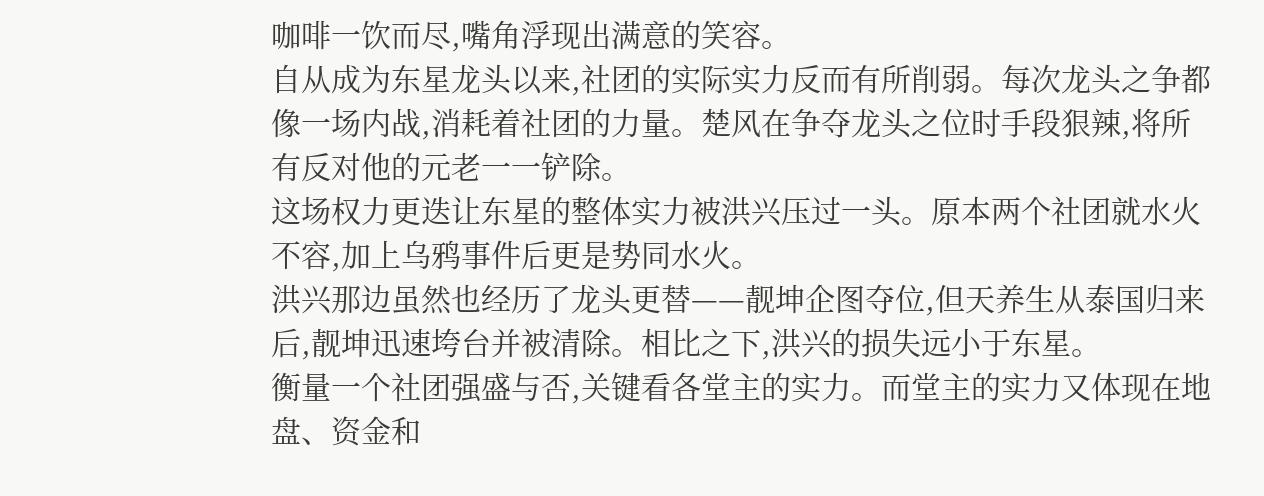咖啡一饮而尽,嘴角浮现出满意的笑容。
自从成为东星龙头以来,社团的实际实力反而有所削弱。每次龙头之争都像一场内战,消耗着社团的力量。楚风在争夺龙头之位时手段狠辣,将所有反对他的元老一一铲除。
这场权力更迭让东星的整体实力被洪兴压过一头。原本两个社团就水火不容,加上乌鸦事件后更是势同水火。
洪兴那边虽然也经历了龙头更替——靓坤企图夺位,但天养生从泰国归来后,靓坤迅速垮台并被清除。相比之下,洪兴的损失远小于东星。
衡量一个社团强盛与否,关键看各堂主的实力。而堂主的实力又体现在地盘、资金和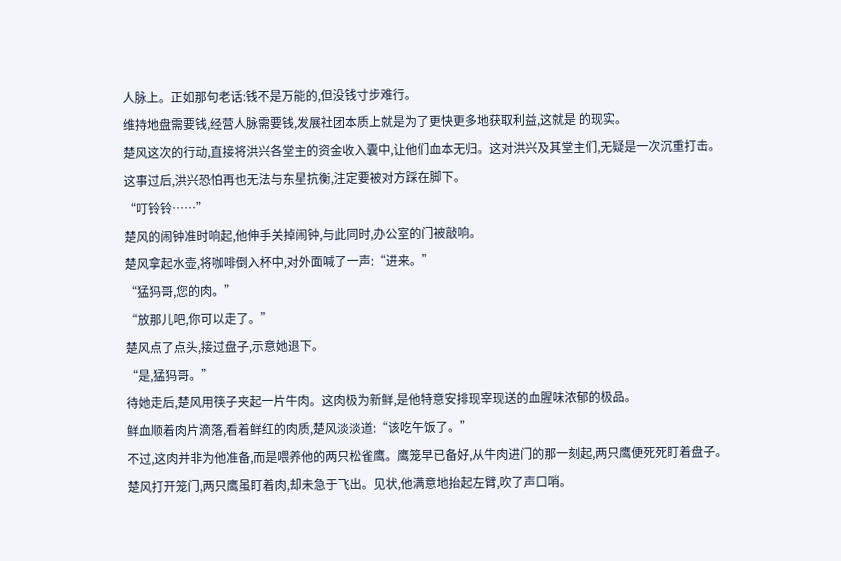人脉上。正如那句老话:钱不是万能的,但没钱寸步难行。
维持地盘需要钱,经营人脉需要钱,发展社团本质上就是为了更快更多地获取利益,这就是 的现实。
楚风这次的行动,直接将洪兴各堂主的资金收入囊中,让他们血本无归。这对洪兴及其堂主们,无疑是一次沉重打击。
这事过后,洪兴恐怕再也无法与东星抗衡,注定要被对方踩在脚下。
“叮铃铃……”
楚风的闹钟准时响起,他伸手关掉闹钟,与此同时,办公室的门被敲响。
楚风拿起水壶,将咖啡倒入杯中,对外面喊了一声:“进来。”
“猛犸哥,您的肉。”
“放那儿吧,你可以走了。”
楚风点了点头,接过盘子,示意她退下。
“是,猛犸哥。”
待她走后,楚风用筷子夹起一片牛肉。这肉极为新鲜,是他特意安排现宰现送的血腥味浓郁的极品。
鲜血顺着肉片滴落,看着鲜红的肉质,楚风淡淡道:“该吃午饭了。”
不过,这肉并非为他准备,而是喂养他的两只松雀鹰。鹰笼早已备好,从牛肉进门的那一刻起,两只鹰便死死盯着盘子。
楚风打开笼门,两只鹰虽盯着肉,却未急于飞出。见状,他满意地抬起左臂,吹了声口哨。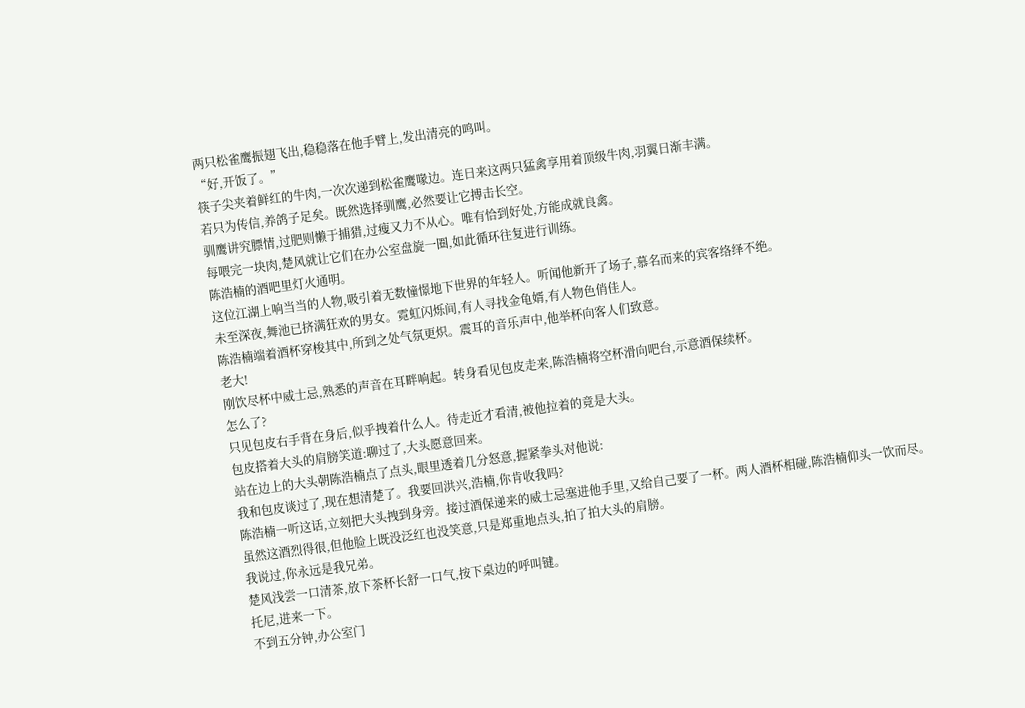两只松雀鹰振翅飞出,稳稳落在他手臂上,发出清亮的鸣叫。
“好,开饭了。”
筷子尖夹着鲜红的牛肉,一次次递到松雀鹰喙边。连日来这两只猛禽享用着顶级牛肉,羽翼日渐丰满。
若只为传信,养鸽子足矣。既然选择驯鹰,必然要让它搏击长空。
驯鹰讲究膘情,过肥则懒于捕猎,过瘦又力不从心。唯有恰到好处,方能成就良禽。
每喂完一块肉,楚风就让它们在办公室盘旋一圈,如此循环往复进行训练。
陈浩楠的酒吧里灯火通明。
这位江湖上响当当的人物,吸引着无数憧憬地下世界的年轻人。听闻他新开了场子,慕名而来的宾客络绎不绝。
未至深夜,舞池已挤满狂欢的男女。霓虹闪烁间,有人寻找金龟婿,有人物色俏佳人。
陈浩楠端着酒杯穿梭其中,所到之处气氛更炽。震耳的音乐声中,他举杯向客人们致意。
老大!
刚饮尽杯中威士忌,熟悉的声音在耳畔响起。转身看见包皮走来,陈浩楠将空杯滑向吧台,示意酒保续杯。
怎么了?
只见包皮右手背在身后,似乎拽着什么人。待走近才看清,被他拉着的竟是大头。
包皮搭着大头的肩膀笑道:聊过了,大头愿意回来。
站在边上的大头朝陈浩楠点了点头,眼里透着几分怒意,握紧拳头对他说:
我和包皮谈过了,现在想清楚了。我要回洪兴,浩楠,你肯收我吗?
陈浩楠一听这话,立刻把大头拽到身旁。接过酒保递来的威士忌塞进他手里,又给自己要了一杯。两人酒杯相碰,陈浩楠仰头一饮而尽。
虽然这酒烈得很,但他脸上既没泛红也没笑意,只是郑重地点头,拍了拍大头的肩膀。
我说过,你永远是我兄弟。
楚风浅尝一口清茶,放下茶杯长舒一口气,按下桌边的呼叫键。
托尼,进来一下。
不到五分钟,办公室门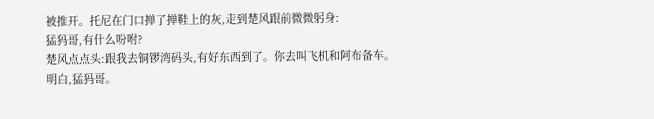被推开。托尼在门口掸了掸鞋上的灰,走到楚风跟前微微躬身:
猛犸哥,有什么吩咐?
楚风点点头:跟我去铜锣湾码头,有好东西到了。你去叫飞机和阿布备车。
明白,猛犸哥。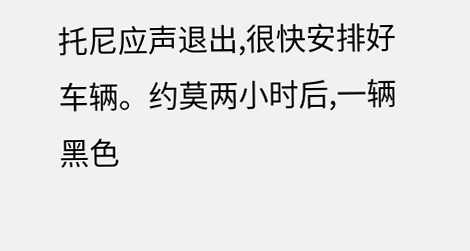托尼应声退出,很快安排好车辆。约莫两小时后,一辆黑色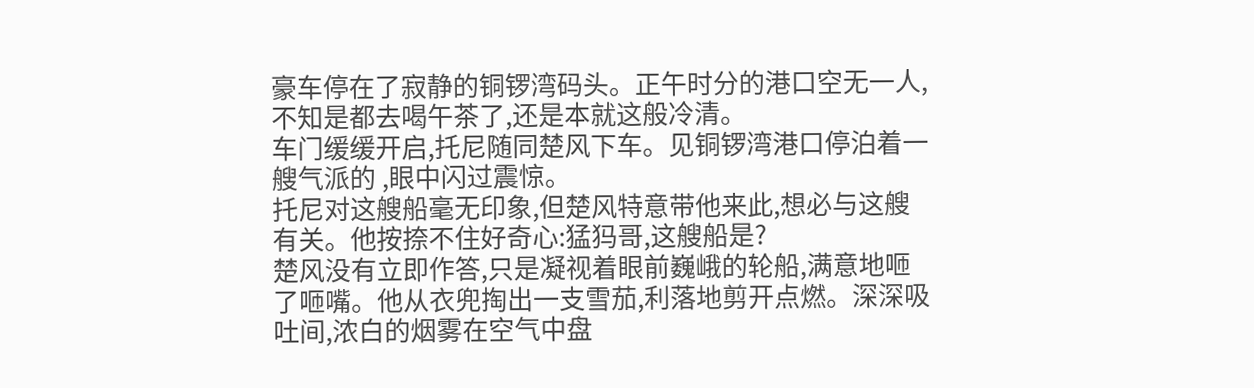豪车停在了寂静的铜锣湾码头。正午时分的港口空无一人,不知是都去喝午茶了,还是本就这般冷清。
车门缓缓开启,托尼随同楚风下车。见铜锣湾港口停泊着一艘气派的 ,眼中闪过震惊。
托尼对这艘船毫无印象,但楚风特意带他来此,想必与这艘 有关。他按捺不住好奇心:猛犸哥,这艘船是?
楚风没有立即作答,只是凝视着眼前巍峨的轮船,满意地咂了咂嘴。他从衣兜掏出一支雪茄,利落地剪开点燃。深深吸吐间,浓白的烟雾在空气中盘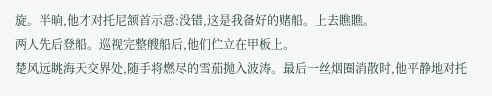旋。半晌,他才对托尼颔首示意:没错,这是我备好的赌船。上去瞧瞧。
两人先后登船。巡视完整艘船后,他们伫立在甲板上。
楚风远眺海天交界处,随手将燃尽的雪茄抛入波涛。最后一丝烟圈消散时,他平静地对托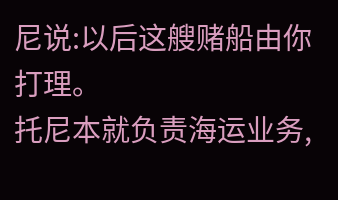尼说:以后这艘赌船由你打理。
托尼本就负责海运业务,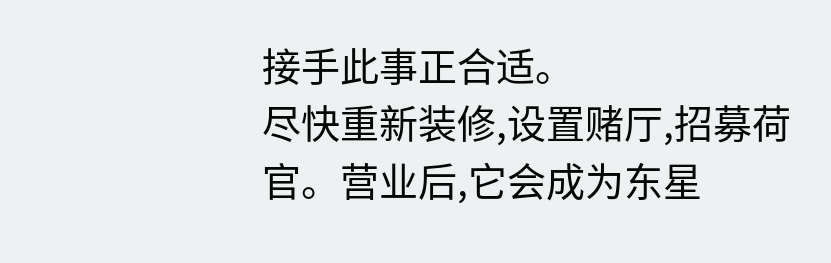接手此事正合适。
尽快重新装修,设置赌厅,招募荷官。营业后,它会成为东星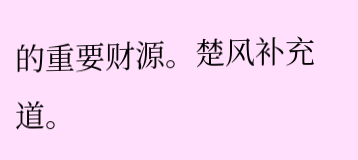的重要财源。楚风补充道。